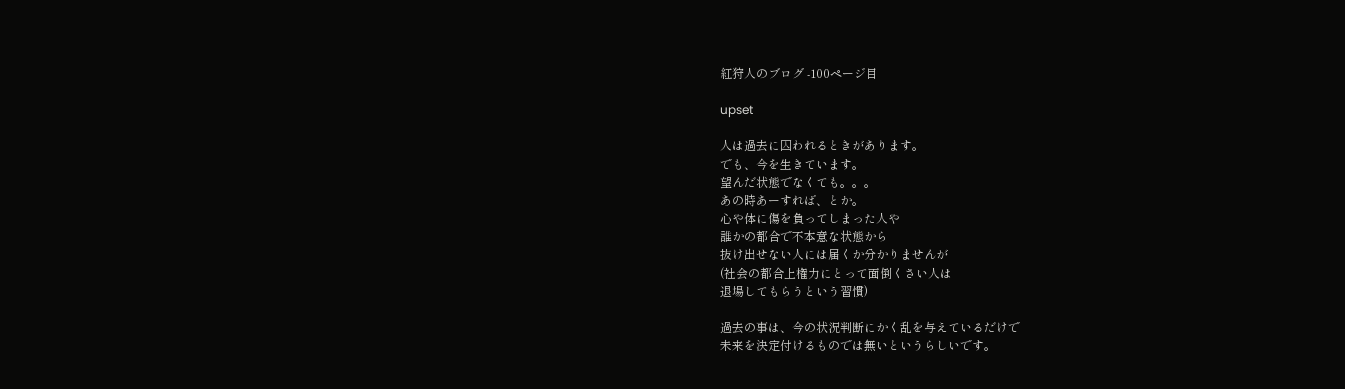紅狩人のブログ -100ページ目

upset

人は過去に囚われるときがあります。
でも、今を生きています。
望んだ状態でなくても。。。
あの時あーすれば、とか。
心や体に傷を負ってしまった人や
誰かの都合で不本意な状態から
抜け出せない人には届くか分かりませんが
(社会の都合上権力にとって面倒くさい人は
退場してもらうという習慣)

過去の事は、今の状況判断にかく乱を与えているだけで
未来を決定付けるものでは無いというらしいです。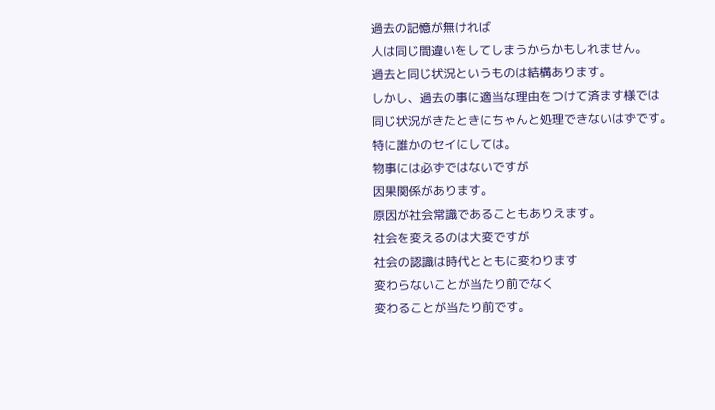過去の記憶が無ければ
人は同じ間違いをしてしまうからかもしれません。
過去と同じ状況というものは結構あります。
しかし、過去の事に適当な理由をつけて済ます様では
同じ状況がきたときにちゃんと処理できないはずです。
特に誰かのセイにしては。
物事には必ずではないですが
因果関係があります。
原因が社会常識であることもありえます。
社会を変えるのは大変ですが
社会の認識は時代とともに変わります
変わらないことが当たり前でなく
変わることが当たり前です。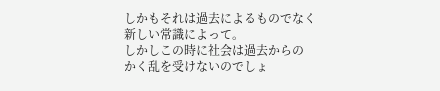しかもそれは過去によるものでなく
新しい常識によって。
しかしこの時に社会は過去からの
かく乱を受けないのでしょ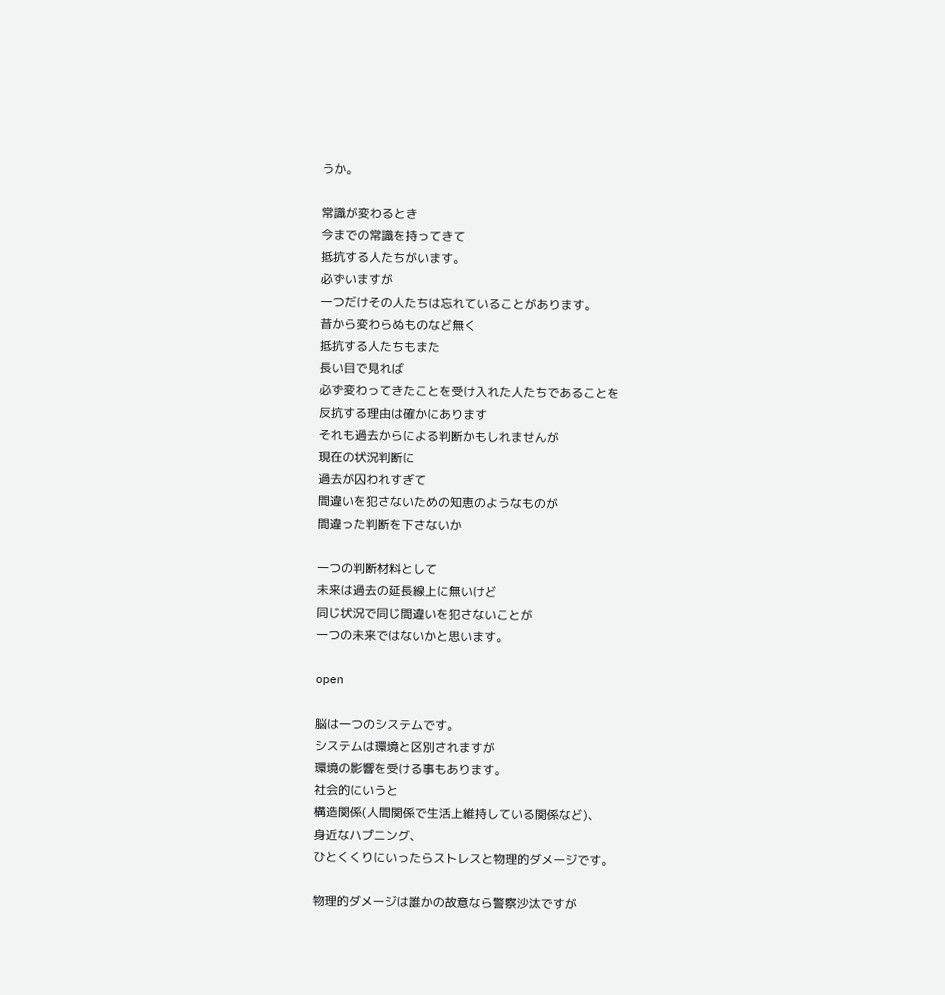うか。

常識が変わるとき
今までの常識を持ってきて
抵抗する人たちがいます。
必ずいますが
一つだけその人たちは忘れていることがあります。
昔から変わらぬものなど無く
抵抗する人たちもまた
長い目で見れば
必ず変わってきたことを受け入れた人たちであることを
反抗する理由は確かにあります
それも過去からによる判断かもしれませんが
現在の状況判断に
過去が囚われすぎて
間違いを犯さないための知恵のようなものが
間違った判断を下さないか

一つの判断材料として
未来は過去の延長線上に無いけど
同じ状況で同じ間違いを犯さないことが
一つの未来ではないかと思います。

open

脳は一つのシステムです。
システムは環境と区別されますが
環境の影響を受ける事もあります。
社会的にいうと
構造関係(人間関係で生活上維持している関係など)、
身近なハプニング、
ひとくくりにいったらストレスと物理的ダメージです。

物理的ダメージは誰かの故意なら警察沙汰ですが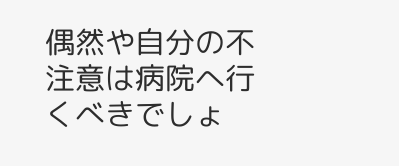偶然や自分の不注意は病院へ行くべきでしょ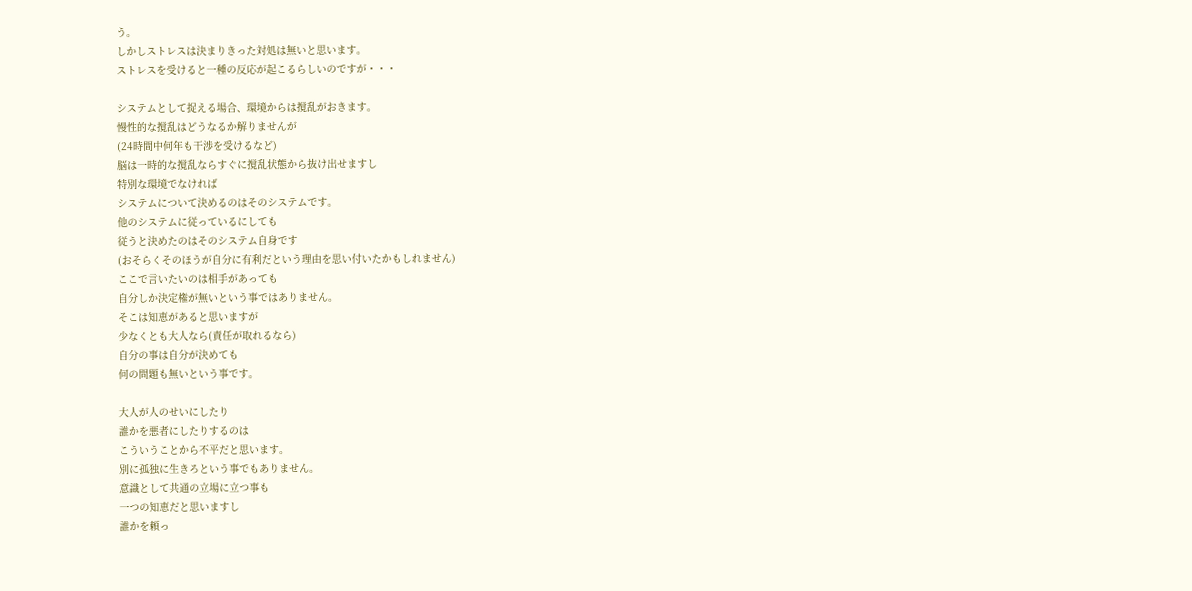う。
しかしストレスは決まりきった対処は無いと思います。
ストレスを受けると一種の反応が起こるらしいのですが・・・

システムとして捉える場合、環境からは撹乱がおきます。
慢性的な撹乱はどうなるか解りませんが
(24時間中何年も干渉を受けるなど)
脳は一時的な撹乱ならすぐに撹乱状態から抜け出せますし
特別な環境でなければ
システムについて決めるのはそのシステムです。
他のシステムに従っているにしても
従うと決めたのはそのシステム自身です
(おそらくそのほうが自分に有利だという理由を思い付いたかもしれません)
ここで言いたいのは相手があっても
自分しか決定権が無いという事ではありません。
そこは知恵があると思いますが
少なくとも大人なら(責任が取れるなら)
自分の事は自分が決めても
何の問題も無いという事です。

大人が人のせいにしたり
誰かを悪者にしたりするのは
こういうことから不平だと思います。
別に孤独に生きろという事でもありません。
意識として共通の立場に立つ事も
一つの知恵だと思いますし
誰かを頼っ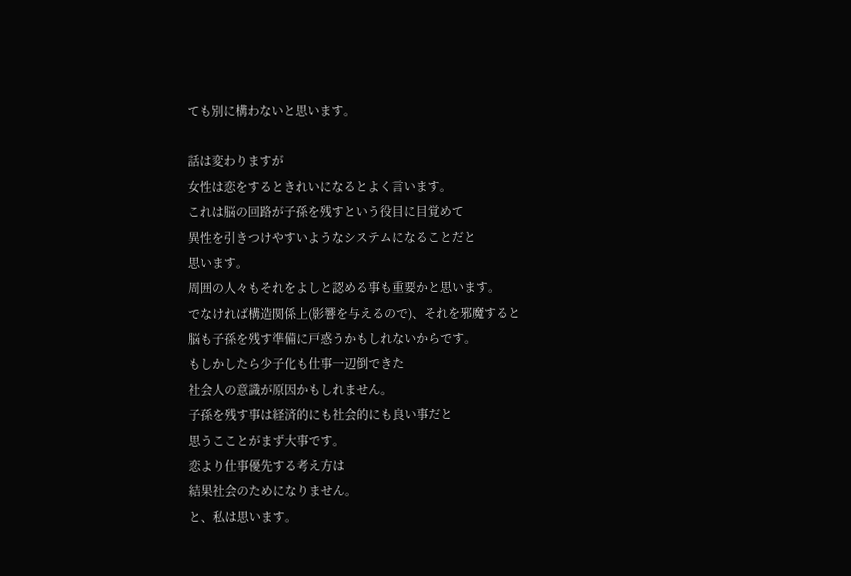ても別に構わないと思います。

話は変わりますが
女性は恋をするときれいになるとよく言います。
これは脳の回路が子孫を残すという役目に目覚めて
異性を引きつけやすいようなシステムになることだと
思います。
周囲の人々もそれをよしと認める事も重要かと思います。
でなければ構造関係上(影響を与えるので)、それを邪魔すると
脳も子孫を残す準備に戸惑うかもしれないからです。
もしかしたら少子化も仕事一辺倒できた
社会人の意識が原因かもしれません。
子孫を残す事は経済的にも社会的にも良い事だと
思うこことがまず大事です。
恋より仕事優先する考え方は
結果社会のためになりません。
と、私は思います。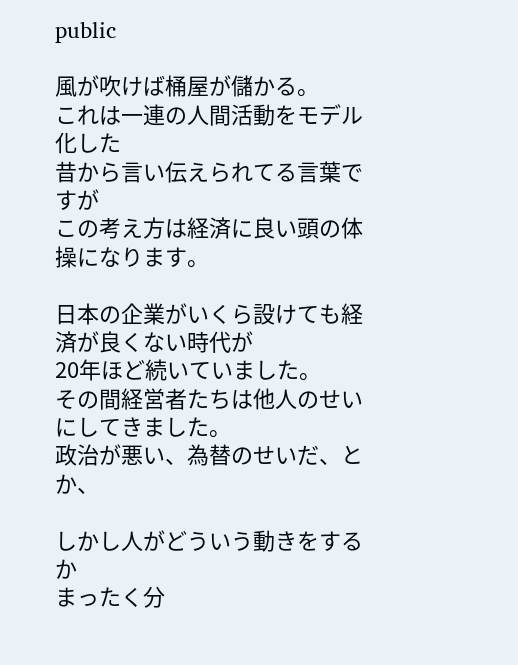public

風が吹けば桶屋が儲かる。
これは一連の人間活動をモデル化した
昔から言い伝えられてる言葉ですが
この考え方は経済に良い頭の体操になります。

日本の企業がいくら設けても経済が良くない時代が
20年ほど続いていました。
その間経営者たちは他人のせいにしてきました。
政治が悪い、為替のせいだ、とか、

しかし人がどういう動きをするか
まったく分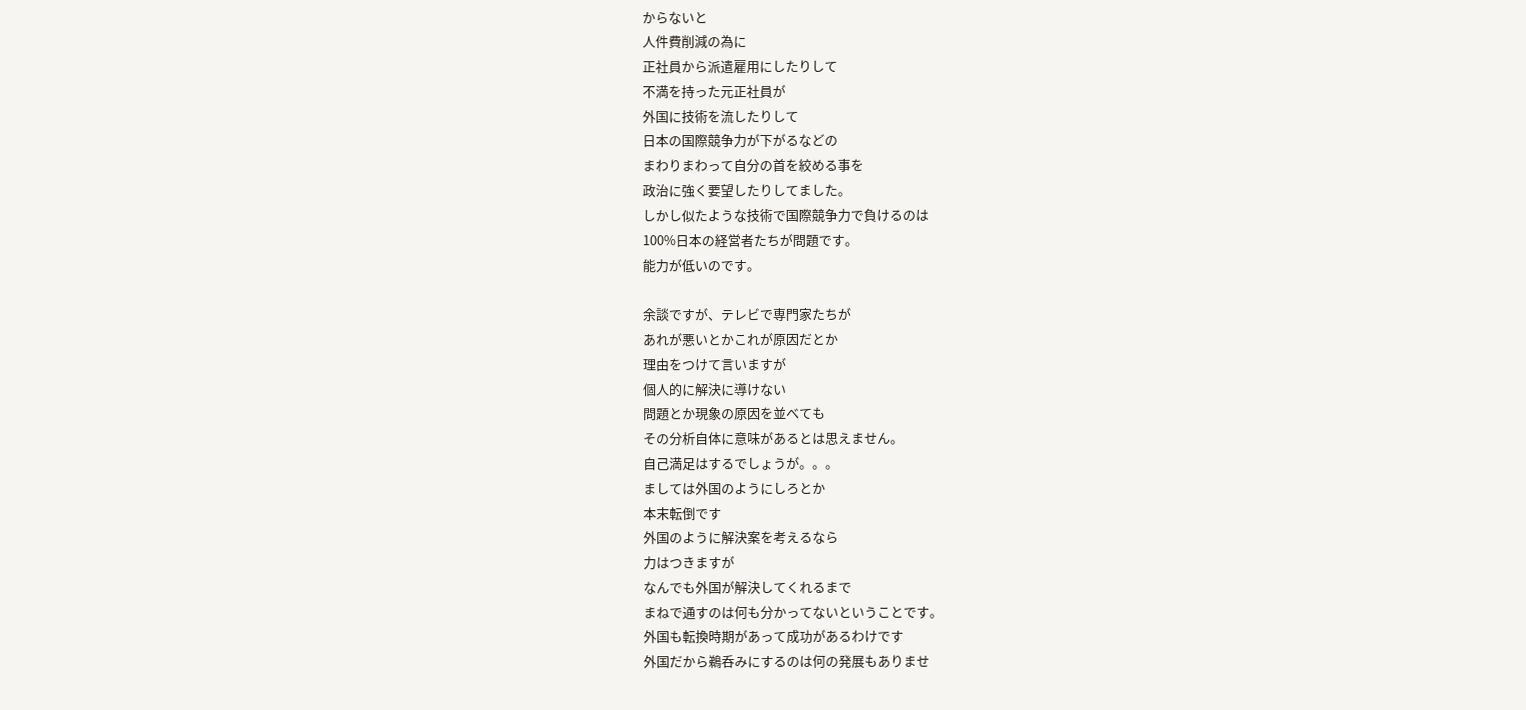からないと
人件費削減の為に
正社員から派遣雇用にしたりして
不満を持った元正社員が
外国に技術を流したりして
日本の国際競争力が下がるなどの
まわりまわって自分の首を絞める事を
政治に強く要望したりしてました。
しかし似たような技術で国際競争力で負けるのは
100%日本の経営者たちが問題です。
能力が低いのです。

余談ですが、テレビで専門家たちが
あれが悪いとかこれが原因だとか
理由をつけて言いますが
個人的に解決に導けない
問題とか現象の原因を並べても
その分析自体に意味があるとは思えません。
自己満足はするでしょうが。。。
ましては外国のようにしろとか
本末転倒です
外国のように解決案を考えるなら
力はつきますが
なんでも外国が解決してくれるまで
まねで通すのは何も分かってないということです。
外国も転換時期があって成功があるわけです
外国だから鵜呑みにするのは何の発展もありませ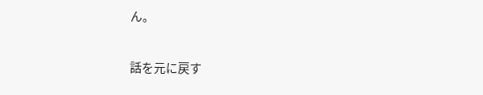ん。

話を元に戻す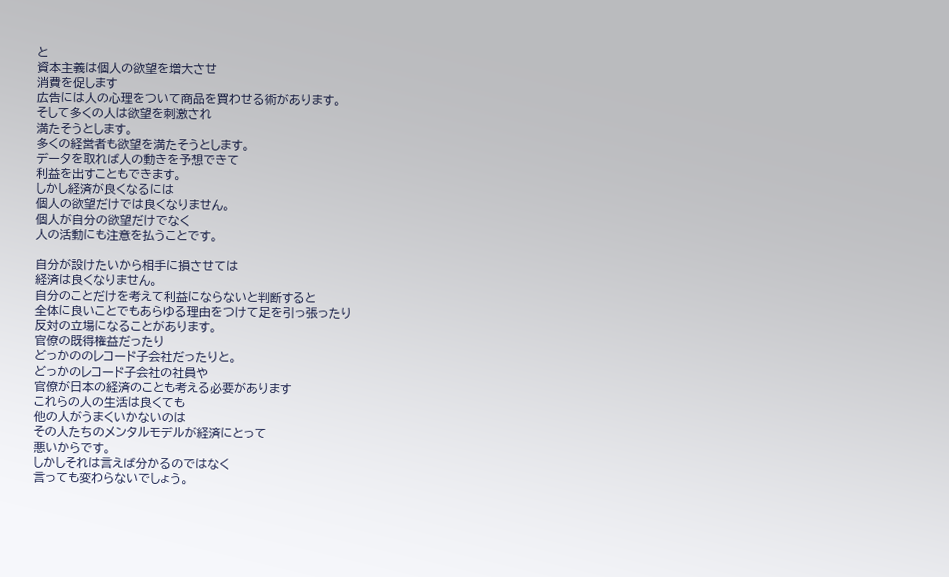と
資本主義は個人の欲望を増大させ
消費を促します
広告には人の心理をついて商品を買わせる術があります。
そして多くの人は欲望を刺激され
満たそうとします。
多くの経営者も欲望を満たそうとします。
データを取れば人の動きを予想できて
利益を出すこともできます。
しかし経済が良くなるには
個人の欲望だけでは良くなりません。
個人が自分の欲望だけでなく
人の活動にも注意を払うことです。

自分が設けたいから相手に損させては
経済は良くなりません。
自分のことだけを考えて利益にならないと判断すると
全体に良いことでもあらゆる理由をつけて足を引っ張ったり
反対の立場になることがあります。
官僚の既得権益だったり
どっかののレコード子会社だったりと。
どっかのレコード子会社の社員や
官僚が日本の経済のことも考える必要があります
これらの人の生活は良くても
他の人がうまくいかないのは
その人たちのメンタルモデルが経済にとって
悪いからです。
しかしそれは言えば分かるのではなく
言っても変わらないでしょう。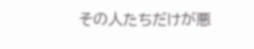その人たちだけが悪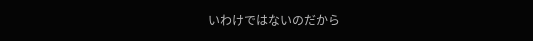いわけではないのだから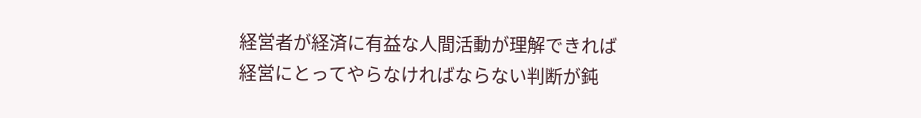経営者が経済に有益な人間活動が理解できれば
経営にとってやらなければならない判断が鈍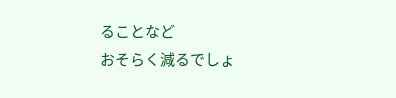ることなど
おそらく減るでしょ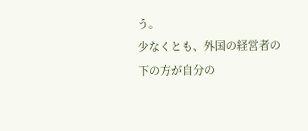う。
少なくとも、外国の経営者の下の方が自分の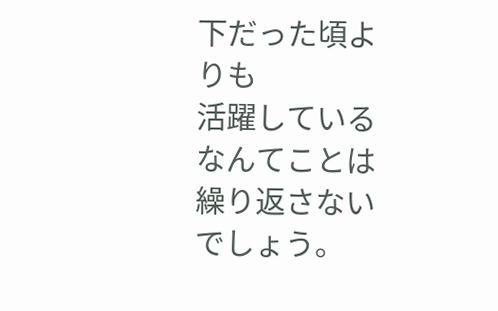下だった頃よりも
活躍しているなんてことは繰り返さないでしょう。